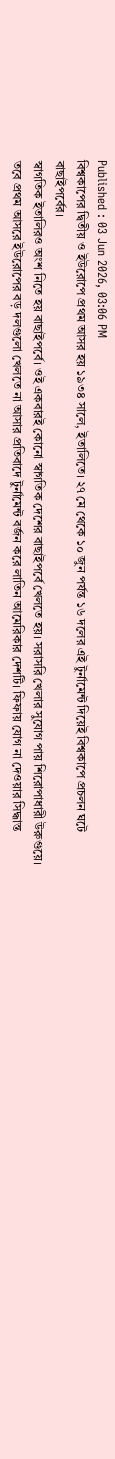Published : 03 Jun 2026, 03:06 PM
বিশ্বকাপের দ্বিতীয় ও ইউরোপে প্রথম আসর হয় ১৯৩৪ সালে, ইতালিতে। ২৭ মে থেকে ১০ জুন পর্যন্ত ১৬ দলের এই টুর্নামেন্ট দিয়েই বিশ্বকাপে প্রচলন ঘটে বাছাইপর্বের।
স্বাগতিক ইতালিরও অংশ নিতে হয় বাছাইপর্বে। ওই একবারই কোনো স্বাগতিক দেশের বাছাইপর্বে খেলতে হয়। সরাসরি খেলার সুযোগ পায় শিরোপাধারী উরুগুয়ে। তবে প্রথম আসরে ইউরোপের বড় দলগুলো খেলতে না আসার প্রতিবাদে টুর্নামেন্ট বর্জন করে লাতিন আমেরিকার দেশটি। ফিফায় যোগ না দেওয়ার সিদ্ধান্ত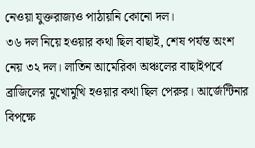নেওয়া যুক্তরাজ্যও পাঠায়নি কোনো দল।
৩৬ দল নিয়ে হওয়ার কথা ছিল বাছাই, শেষ পর্যন্ত অংশ নেয় ৩২ দল। লাতিন আমেরিকা অঞ্চলের বাছাইপর্বে ব্রাজিলের মুখোমুখি হওয়ার কথা ছিল পেরুর। আর্জেন্টিনার বিপক্ষে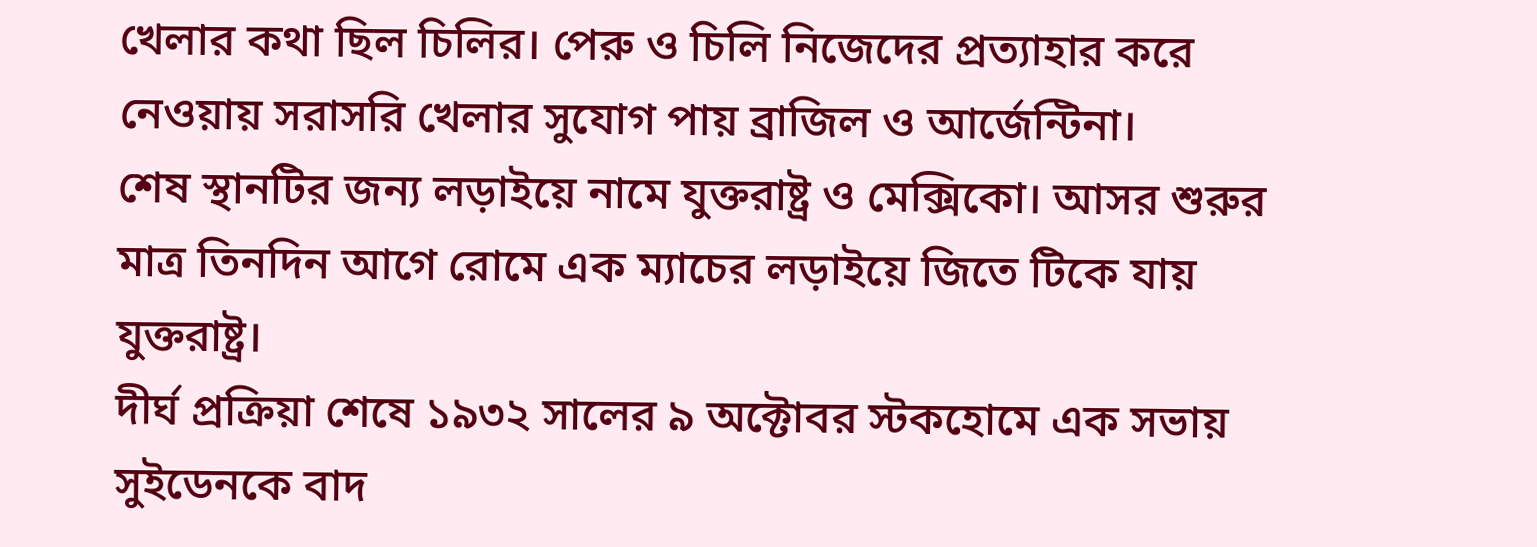খেলার কথা ছিল চিলির। পেরু ও চিলি নিজেদের প্রত্যাহার করে নেওয়ায় সরাসরি খেলার সুযোগ পায় ব্রাজিল ও আর্জেন্টিনা।
শেষ স্থানটির জন্য লড়াইয়ে নামে যুক্তরাষ্ট্র ও মেক্সিকো। আসর শুরুর মাত্র তিনদিন আগে রোমে এক ম্যাচের লড়াইয়ে জিতে টিকে যায় যুক্তরাষ্ট্র।
দীর্ঘ প্রক্রিয়া শেষে ১৯৩২ সালের ৯ অক্টোবর স্টকহোমে এক সভায় সুইডেনকে বাদ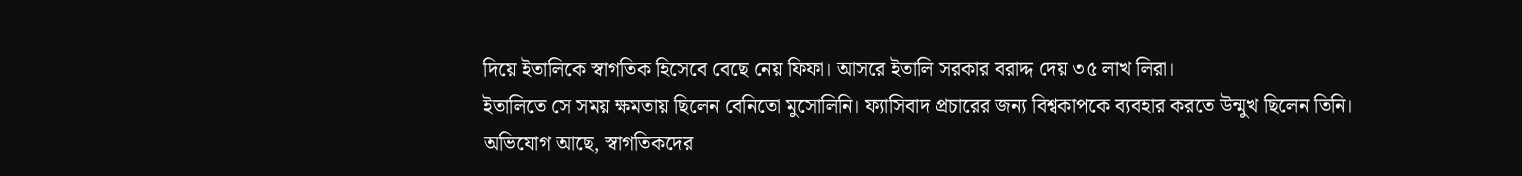দিয়ে ইতালিকে স্বাগতিক হিসেবে বেছে নেয় ফিফা। আসরে ইতালি সরকার বরাদ্দ দেয় ৩৫ লাখ লিরা।
ইতালিতে সে সময় ক্ষমতায় ছিলেন বেনিতো মুসোলিনি। ফ্যাসিবাদ প্রচারের জন্য বিশ্বকাপকে ব্যবহার করতে উন্মুখ ছিলেন তিনি। অভিযোগ আছে, স্বাগতিকদের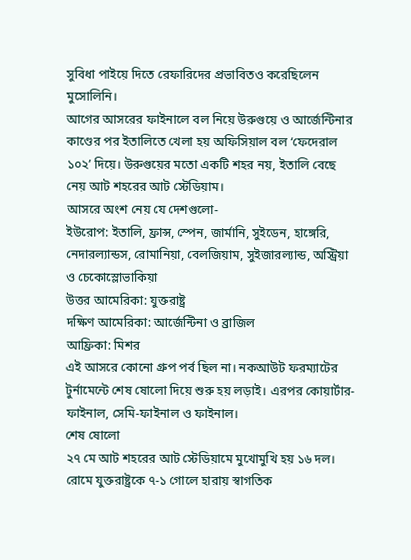সুবিধা পাইয়ে দিতে রেফারিদের প্রভাবিতও করেছিলেন মুসোলিনি।
আগের আসরের ফাইনালে বল নিয়ে উরুগুয়ে ও আর্জেন্টিনার কাণ্ডের পর ইতালিতে খেলা হয় অফিসিয়াল বল ‘ফেদেরাল ১০২’ দিয়ে। উরুগুয়ের মতো একটি শহর নয়, ইতালি বেছে নেয় আট শহরের আট স্টেডিয়াম।
আসরে অংশ নেয় যে দেশগুলো-
ইউরোপ: ইতালি, ফ্রান্স, স্পেন, জার্মানি, সুইডেন, হাঙ্গেরি, নেদারল্যান্ডস, রোমানিয়া, বেলজিয়াম, সুইজারল্যান্ড, অস্ট্রিয়া ও চেকোস্লোভাকিয়া
উত্তর আমেরিকা: যুক্তরাষ্ট্র
দক্ষিণ আমেরিকা: আর্জেন্টিনা ও ব্রাজিল
আফ্রিকা: মিশর
এই আসরে কোনো গ্রুপ পর্ব ছিল না। নকআউট ফরম্যাটের টুর্নামেন্টে শেষ ষোলো দিয়ে শুরু হয় লড়াই। এরপর কোয়ার্টার-ফাইনাল, সেমি-ফাইনাল ও ফাইনাল।
শেষ ষোলো
২৭ মে আট শহরের আট স্টেডিয়ামে মুখোমুখি হয় ১৬ দল।
রোমে যুক্তরাষ্ট্রকে ৭-১ গোলে হারায় স্বাগতিক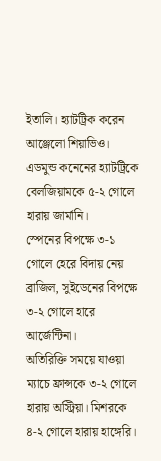ইতালি। হ্যাটট্রিক করেন আঞ্জেলো শিয়াভিও। এডমুন্ড কনেনের হ্যাটট্রিকে বেলজিয়ামকে ৫-২ গোলে হারায় জার্মানি।
স্পেনের বিপক্ষে ৩-১ গোলে হেরে বিদায় নেয় ব্রাজিল, সুইডেনের বিপক্ষে ৩-২ গোলে হারে আর্জেন্টিনা।
অতিরিক্তি সময়ে যাওয়া ম্যাচে ফ্রান্সকে ৩-২ গোলে হারায় অস্ট্রিয়া। মিশরকে ৪-২ গোলে হারায় হাঙ্গেরি।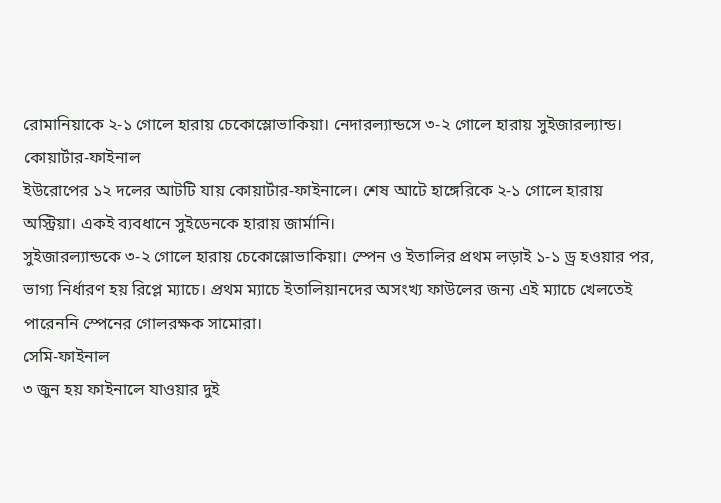রোমানিয়াকে ২-১ গোলে হারায় চেকোস্লোভাকিয়া। নেদারল্যান্ডসে ৩-২ গোলে হারায় সুইজারল্যান্ড।
কোয়ার্টার-ফাইনাল
ইউরোপের ১২ দলের আটটি যায় কোয়ার্টার-ফাইনালে। শেষ আটে হাঙ্গেরিকে ২-১ গোলে হারায় অস্ট্রিয়া। একই ব্যবধানে সুইডেনকে হারায় জার্মানি।
সুইজারল্যান্ডকে ৩-২ গোলে হারায় চেকোস্লোভাকিয়া। স্পেন ও ইতালির প্রথম লড়াই ১-১ ড্র হওয়ার পর, ভাগ্য নির্ধারণ হয় রিপ্লে ম্যাচে। প্রথম ম্যাচে ইতালিয়ানদের অসংখ্য ফাউলের জন্য এই ম্যাচে খেলতেই পারেননি স্পেনের গোলরক্ষক সামোরা।
সেমি-ফাইনাল
৩ জুন হয় ফাইনালে যাওয়ার দুই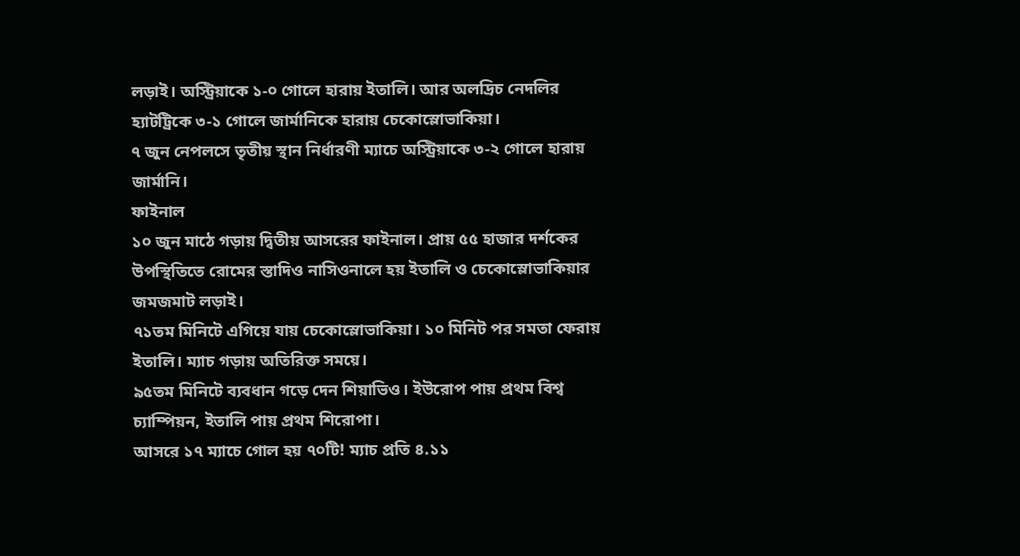লড়াই। অস্ট্রিয়াকে ১-০ গোলে হারায় ইতালি। আর অলদ্রিচ নেদলির হ্যাটট্রিকে ৩-১ গোলে জার্মানিকে হারায় চেকোস্লোভাকিয়া।
৭ জুন নেপলসে তৃতীয় স্থান নির্ধারণী ম্যাচে অস্ট্রিয়াকে ৩-২ গোলে হারায় জার্মানি।
ফাইনাল
১০ জুন মাঠে গড়ায় দ্বিতীয় আসরের ফাইনাল। প্রায় ৫৫ হাজার দর্শকের উপস্থিতিতে রোমের স্তাদিও নাসিওনালে হয় ইতালি ও চেকোস্লোভাকিয়ার জমজমাট লড়াই।
৭১তম মিনিটে এগিয়ে যায় চেকোস্লোভাকিয়া। ১০ মিনিট পর সমতা ফেরায় ইতালি। ম্যাচ গড়ায় অতিরিক্ত সময়ে।
৯৫তম মিনিটে ব্যবধান গড়ে দেন শিয়াভিও। ইউরোপ পায় প্রথম বিশ্ব চ্যাম্পিয়ন, ইতালি পায় প্রথম শিরোপা।
আসরে ১৭ ম্যাচে গোল হয় ৭০টি! ম্যাচ প্রতি ৪.১১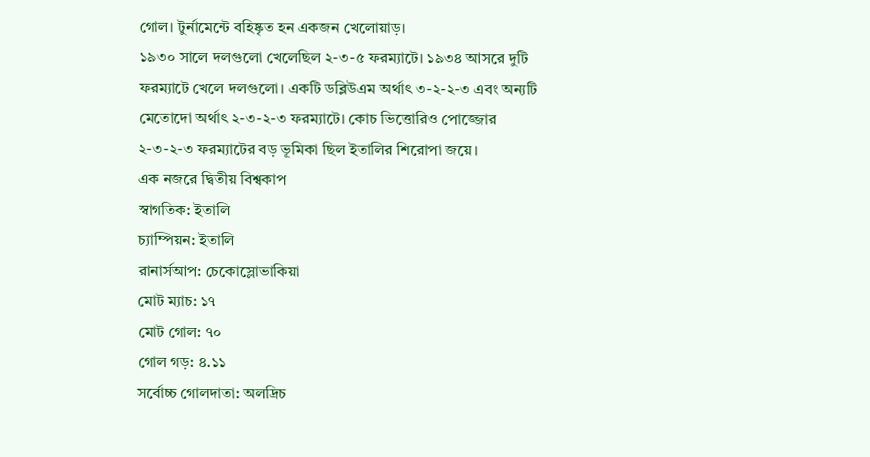গোল। টুর্নামেন্টে বহিষ্কৃত হন একজন খেলোয়াড়।
১৯৩০ সালে দলগুলো খেলেছিল ২-৩-৫ ফরম্যাটে। ১৯৩৪ আসরে দুটি ফরম্যাটে খেলে দলগুলো। একটি ডব্লিউএম অর্থাৎ ৩-২-২-৩ এবং অন্যটি মেতোদো অর্থাৎ ২-৩-২-৩ ফরম্যাটে। কোচ ভিত্তোরিও পোজ্জোর ২-৩-২-৩ ফরম্যাটের বড় ভূমিকা ছিল ইতালির শিরোপা জয়ে।
এক নজরে দ্বিতীয় বিশ্বকাপ
স্বাগতিক: ইতালি
চ্যাম্পিয়ন: ইতালি
রানার্সআপ: চেকোস্লোভাকিয়া
মোট ম্যাচ: ১৭
মোট গোল: ৭০
গোল গড়: ৪.১১
সর্বোচ্চ গোলদাতা: অলদ্রিচ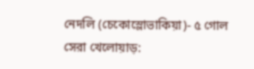নেদলি (চেকোস্লোভাকিয়া)- ৫ গোল
সেরা খেলোয়াড়: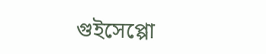গুইসেপ্পো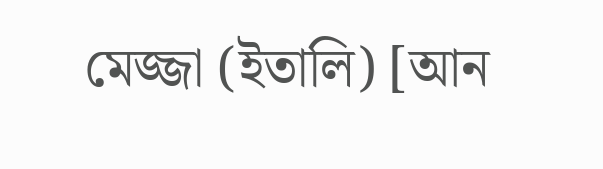মেজ্জা (ইতালি) [আন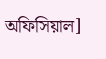অফিসিয়াল]